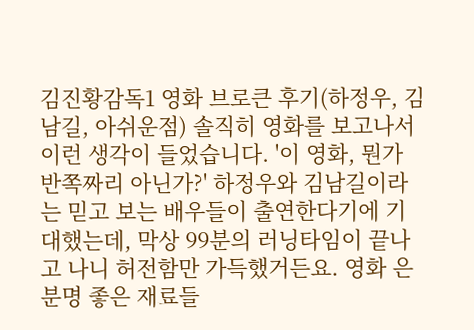김진황감독1 영화 브로큰 후기(하정우, 김남길, 아쉬운점) 솔직히 영화를 보고나서 이런 생각이 들었습니다. '이 영화, 뭔가 반쪽짜리 아닌가?' 하정우와 김남길이라는 믿고 보는 배우들이 출연한다기에 기대했는데, 막상 99분의 러닝타임이 끝나고 나니 허전함만 가득했거든요. 영화 은 분명 좋은 재료들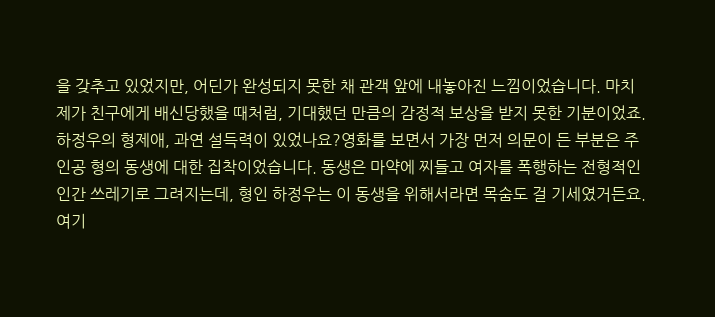을 갖추고 있었지만, 어딘가 완성되지 못한 채 관객 앞에 내놓아진 느낌이었습니다. 마치 제가 친구에게 배신당했을 때처럼, 기대했던 만큼의 감정적 보상을 받지 못한 기분이었죠. 하정우의 형제애, 과연 설득력이 있었나요?영화를 보면서 가장 먼저 의문이 든 부분은 주인공 형의 동생에 대한 집착이었습니다. 동생은 마약에 찌들고 여자를 폭행하는 전형적인 인간 쓰레기로 그려지는데, 형인 하정우는 이 동생을 위해서라면 목숨도 걸 기세였거든요. 여기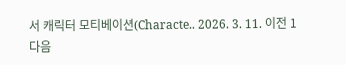서 캐릭터 모티베이션(Characte.. 2026. 3. 11. 이전 1 다음